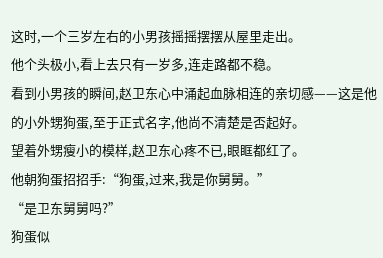这时,一个三岁左右的小男孩摇摇摆摆从屋里走出。
他个头极小,看上去只有一岁多,连走路都不稳。
看到小男孩的瞬间,赵卫东心中涌起血脉相连的亲切感——这是他的小外甥狗蛋,至于正式名字,他尚不清楚是否起好。
望着外甥瘦小的模样,赵卫东心疼不已,眼眶都红了。
他朝狗蛋招招手:“狗蛋,过来,我是你舅舅。”
“是卫东舅舅吗?”
狗蛋似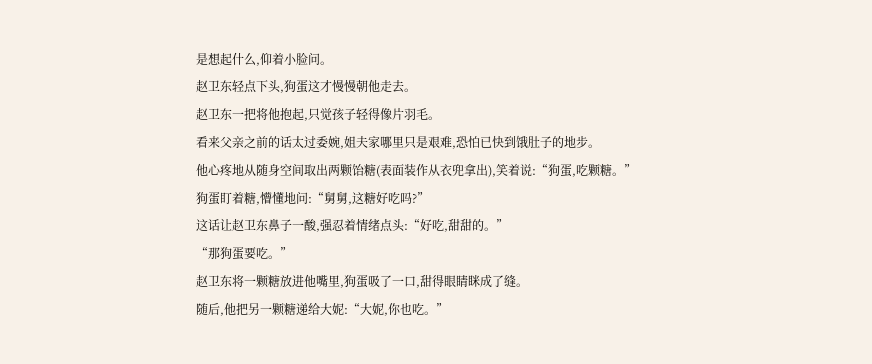是想起什么,仰着小脸问。
赵卫东轻点下头,狗蛋这才慢慢朝他走去。
赵卫东一把将他抱起,只觉孩子轻得像片羽毛。
看来父亲之前的话太过委婉,姐夫家哪里只是艰难,恐怕已快到饿肚子的地步。
他心疼地从随身空间取出两颗饴糖(表面装作从衣兜拿出),笑着说:“狗蛋,吃颗糖。”
狗蛋盯着糖,懵懂地问:“舅舅,这糖好吃吗?”
这话让赵卫东鼻子一酸,强忍着情绪点头:“好吃,甜甜的。”
“那狗蛋要吃。”
赵卫东将一颗糖放进他嘴里,狗蛋吸了一口,甜得眼睛眯成了缝。
随后,他把另一颗糖递给大妮:“大妮,你也吃。”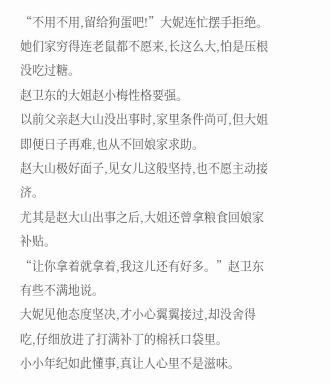“不用不用,留给狗蛋吧!”大妮连忙摆手拒绝。
她们家穷得连老鼠都不愿来,长这么大,怕是压根没吃过糖。
赵卫东的大姐赵小梅性格要强。
以前父亲赵大山没出事时,家里条件尚可,但大姐即便日子再难,也从不回娘家求助。
赵大山极好面子,见女儿这般坚持,也不愿主动接济。
尤其是赵大山出事之后,大姐还曾拿粮食回娘家补贴。
“让你拿着就拿着,我这儿还有好多。”赵卫东有些不满地说。
大妮见他态度坚决,才小心翼翼接过,却没舍得吃,仔细放进了打满补丁的棉袄口袋里。
小小年纪如此懂事,真让人心里不是滋味。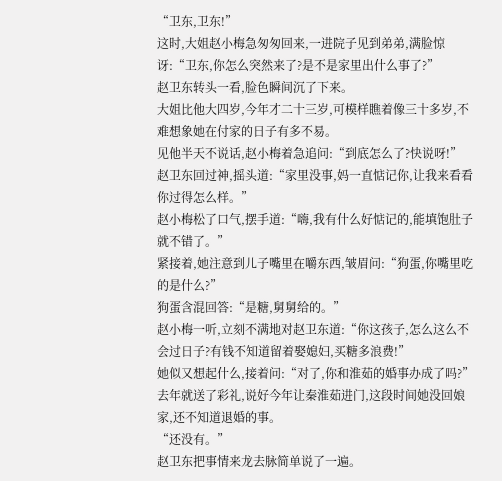“卫东,卫东!”
这时,大姐赵小梅急匆匆回来,一进院子见到弟弟,满脸惊讶:“卫东,你怎么突然来了?是不是家里出什么事了?”
赵卫东转头一看,脸色瞬间沉了下来。
大姐比他大四岁,今年才二十三岁,可模样瞧着像三十多岁,不难想象她在付家的日子有多不易。
见他半天不说话,赵小梅着急追问:“到底怎么了?快说呀!”
赵卫东回过神,摇头道:“家里没事,妈一直惦记你,让我来看看你过得怎么样。”
赵小梅松了口气,摆手道:“嗨,我有什么好惦记的,能填饱肚子就不错了。”
紧接着,她注意到儿子嘴里在嚼东西,皱眉问:“狗蛋,你嘴里吃的是什么?”
狗蛋含混回答:“是糖,舅舅给的。”
赵小梅一听,立刻不满地对赵卫东道:“你这孩子,怎么这么不会过日子?有钱不知道留着娶媳妇,买糖多浪费!”
她似又想起什么,接着问:“对了,你和淮茹的婚事办成了吗?”
去年就送了彩礼,说好今年让秦淮茹进门,这段时间她没回娘家,还不知道退婚的事。
“还没有。”
赵卫东把事情来龙去脉简单说了一遍。